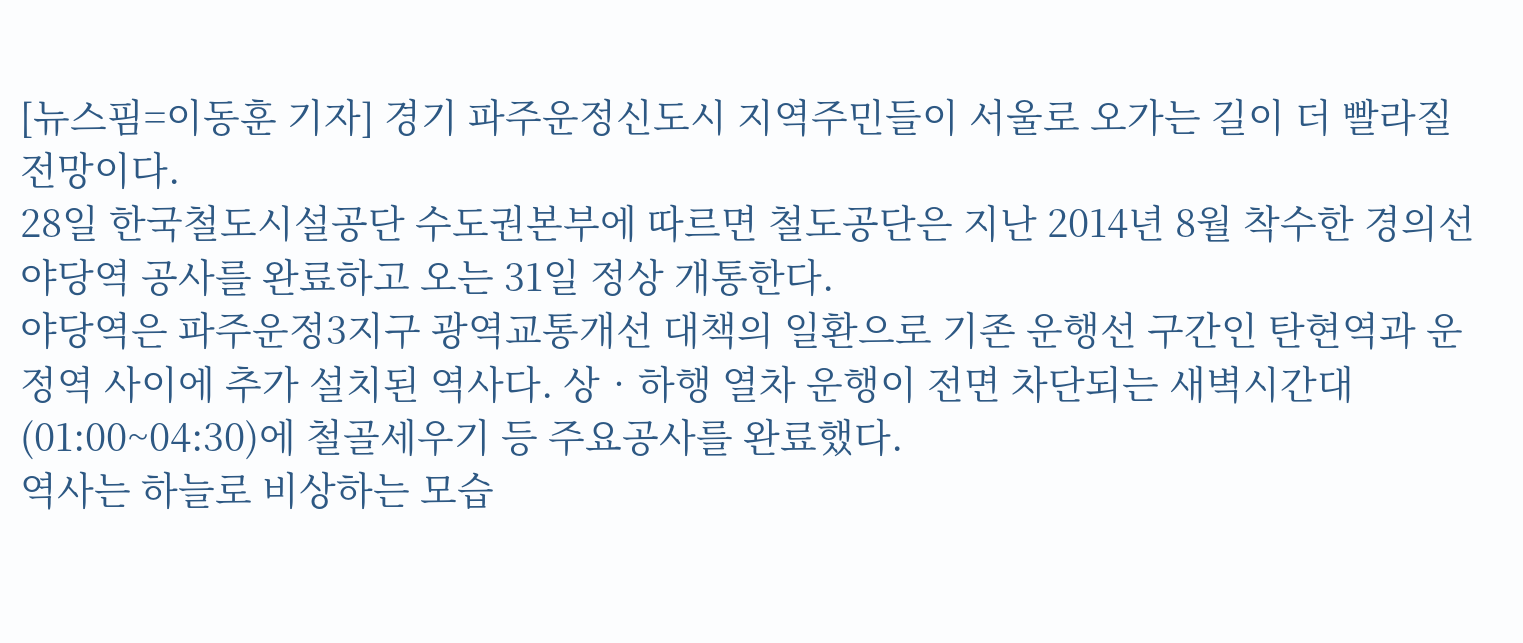[뉴스핌=이동훈 기자] 경기 파주운정신도시 지역주민들이 서울로 오가는 길이 더 빨라질 전망이다.
28일 한국철도시설공단 수도권본부에 따르면 철도공단은 지난 2014년 8월 착수한 경의선 야당역 공사를 완료하고 오는 31일 정상 개통한다.
야당역은 파주운정3지구 광역교통개선 대책의 일환으로 기존 운행선 구간인 탄현역과 운정역 사이에 추가 설치된 역사다. 상‧하행 열차 운행이 전면 차단되는 새벽시간대(01:00~04:30)에 철골세우기 등 주요공사를 완료했다.
역사는 하늘로 비상하는 모습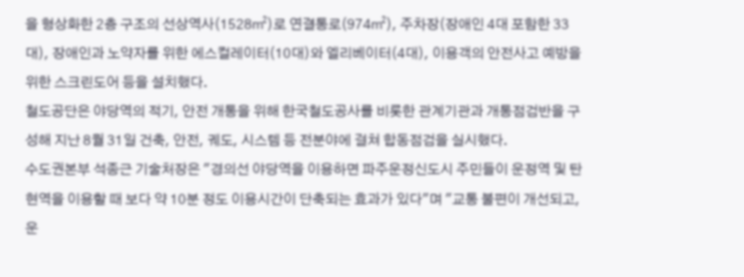을 형상화한 2층 구조의 선상역사(1528㎡)로 연결통로(974㎡), 주차장(장애인 4대 포함한 33대), 장애인과 노약자를 위한 에스컬레이터(10대)와 엘리베이터(4대), 이용객의 안전사고 예방을 위한 스크린도어 등을 설치했다.
철도공단은 야당역의 적기, 안전 개통을 위해 한국철도공사를 비롯한 관계기관과 개통점검반을 구성해 지난 8월 31일 건축, 안전, 궤도, 시스템 등 전분야에 걸쳐 합동점검을 실시했다.
수도권본부 석종근 기술처장은 "경의선 야당역을 이용하면 파주운정신도시 주민들이 운정역 및 탄현역을 이용할 때 보다 약 10분 정도 이용시간이 단축되는 효과가 있다"며 "교통 불편이 개선되고, 운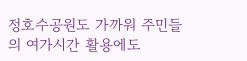정호수공원도 가까워 주민들의 여가시간 활용에도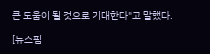큰 도움이 될 것으로 기대한다"고 말했다.

[뉴스핌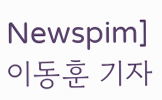Newspim] 이동훈 기자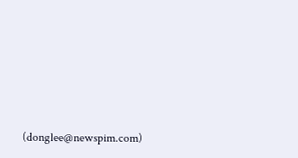(donglee@newspim.com)